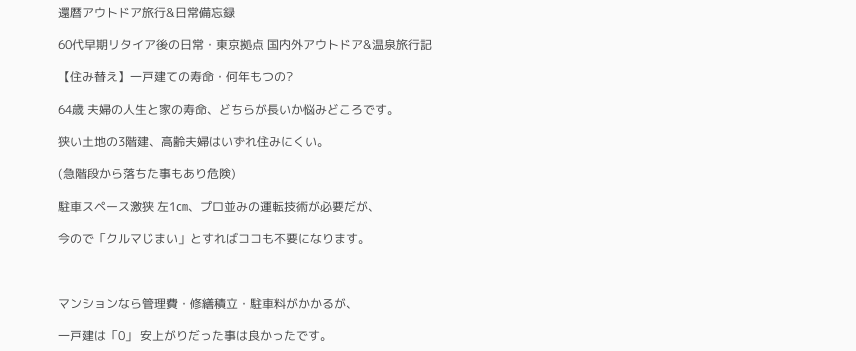還暦アウトドア旅行&日常備忘録

60代早期リタイア後の日常・東京拠点 国内外アウトドア&温泉旅行記

【住み替え】一戸建ての寿命・何年もつの?

64歳 夫婦の人生と家の寿命、どちらが長いか悩みどころです。

狭い土地の3階建、高齢夫婦はいずれ住みにくい。

(急階段から落ちた事もあり危険)

駐車スペース激狭 左1㎝、プロ並みの運転技術が必要だが、

今ので「クルマじまい」とすればココも不要になります。



マンションなら管理費・修繕積立・駐車料がかかるが、

一戸建は「0」 安上がりだった事は良かったです。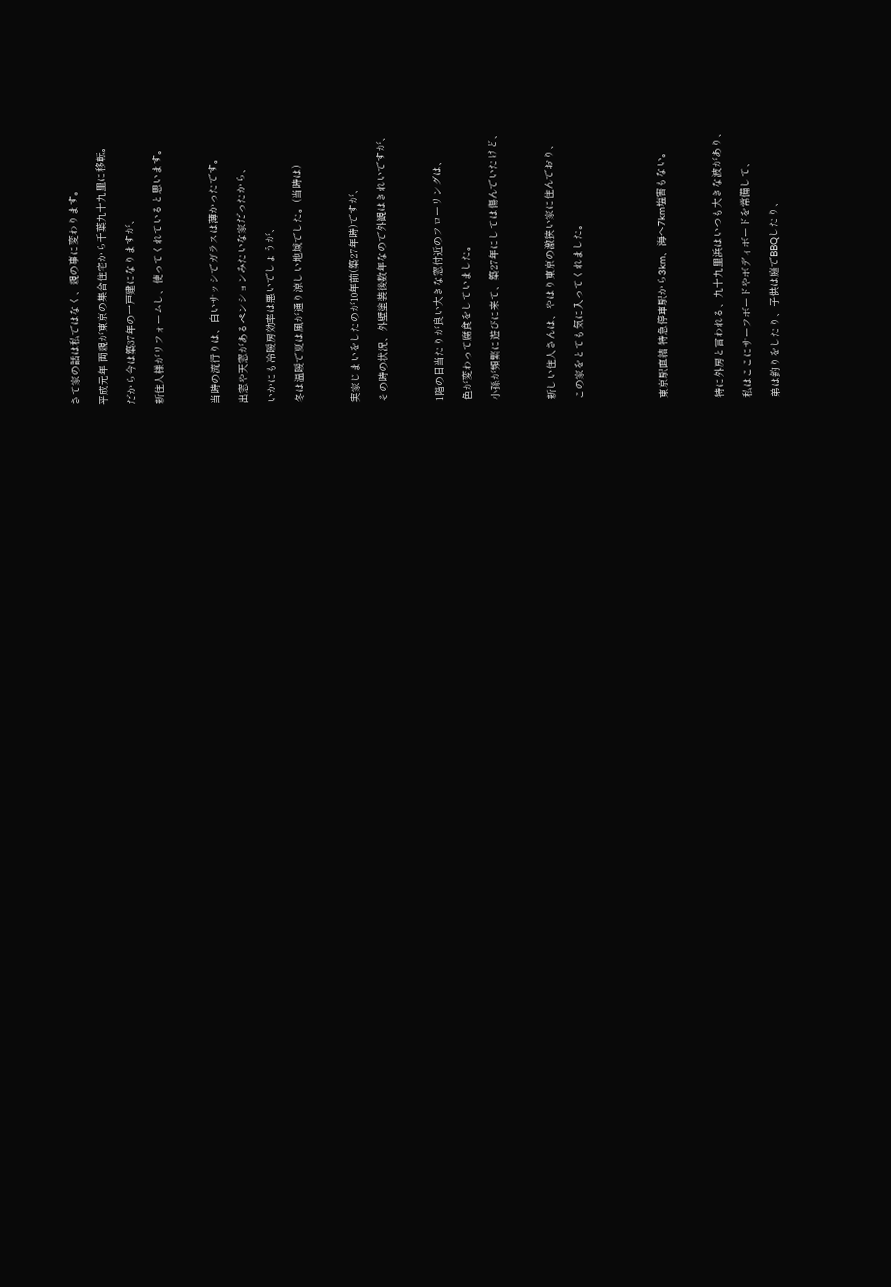さて家の話は私ではなく、親の事に変わります。

平成元年 両親が東京の集合住宅から千葉九十九里に移転。

だから今は築37年の一戸建になりますが、

新住人様がリフォームし、使ってくれていると思います。



当時の流行りは、白いサッシでガラスは薄かったです。

出窓や天窓があるペンションみたいな家だったから、

いかにも冷暖房効率は悪いでしょうが、

冬は温暖で夏は風が通り涼しい地域でした。(当時は)



実家じまいをしたのが10年前(築27年時)ですが、

その時の状況、外壁塗装後数年なので外観はきれいですが、



1階の日当たりが良い大きな窓付近のフローリングは、

色が変わって腐食をしていました。

小孫が頻繁に遊びに来て、築27年にしては傷んでいたけど、



新しい住人さんは、やはり東京の激狭い家に住んでおり、

この家をとても気に入ってくれました。





東京駅直結 特急停車駅から3km、海へ7km塩害もない。



特に外房と言われる、九十九里浜はいつも大きな波があり、

私はここにサーフボードやボディボードを常備して、

弟は釣りをしたり、子供は庭でBBQしたり、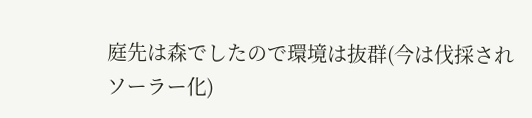庭先は森でしたので環境は抜群(今は伐採されソーラー化)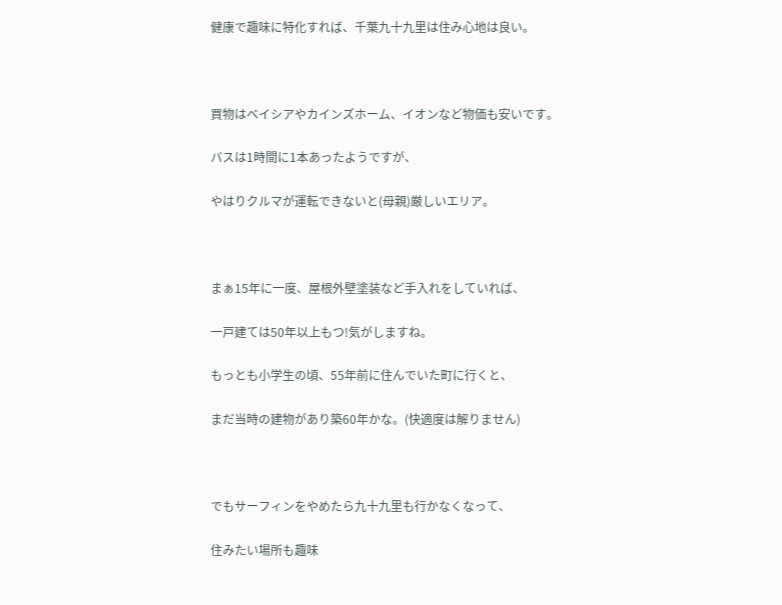健康で趣味に特化すれば、千葉九十九里は住み心地は良い。



買物はベイシアやカインズホーム、イオンなど物価も安いです。

バスは1時間に1本あったようですが、

やはりクルマが運転できないと(母親)厳しいエリア。



まぁ15年に一度、屋根外壁塗装など手入れをしていれば、

一戸建ては50年以上もつ!気がしますね。

もっとも小学生の頃、55年前に住んでいた町に行くと、

まだ当時の建物があり築60年かな。(快適度は解りません)



でもサーフィンをやめたら九十九里も行かなくなって、

住みたい場所も趣味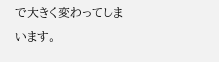で大きく変わってしまいます。